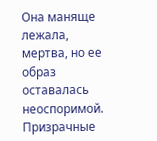Она маняще лежала, мертва, но ее образ оставалась неоспоримой.
Призрачные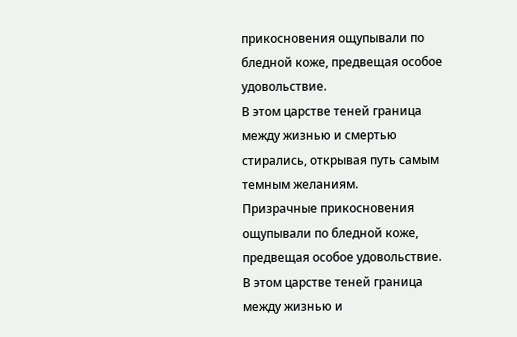прикосновения ощупывали по бледной коже, предвещая особое удовольствие.
В этом царстве теней граница между жизнью и смертью стирались, открывая путь самым темным желаниям.
Призрачные прикосновения ощупывали по бледной коже, предвещая особое удовольствие.
В этом царстве теней граница между жизнью и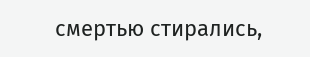смертью стирались,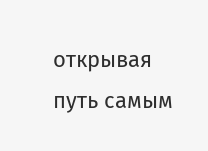открывая путь самым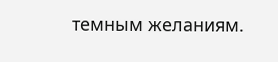темным желаниям.